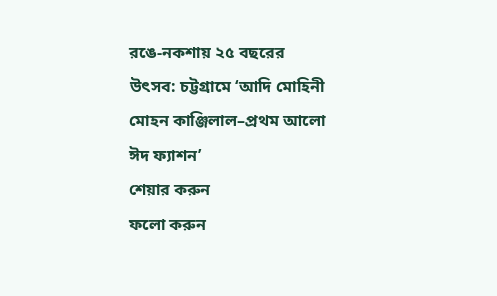রঙে-নকশায় ২৫ বছরের উৎসব: চট্টগ্রামে ‘আদি মোহিনী মোহন কাঞ্জিলাল–প্রথম আলো ঈদ ফ্যাশন’
শেয়ার করুন
ফলো করুন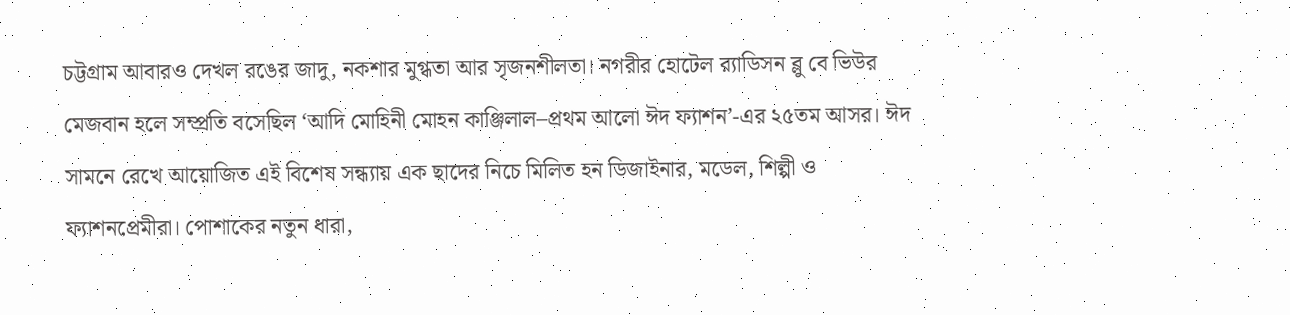চট্টগ্রাম আবারও দেখল রঙের জাদু, নকশার মুগ্ধতা আর সৃজনশীলতা। নগরীর হোটেল র‍্যাডিসন ব্লু বে ভিউর মেজবান হলে সম্প্রতি বসেছিল ‘আদি মোহিনী মোহন কাঞ্জিলাল–প্রথম আলো ঈদ ফ্যাশন’-এর ২৫তম আসর। ঈদ সামনে রেখে আয়োজিত এই বিশেষ সন্ধ্যায় এক ছাদের নিচে মিলিত হন ডিজাইনার, মডেল, শিল্পী ও ফ্যাশনপ্রেমীরা। পোশাকের নতুন ধারা,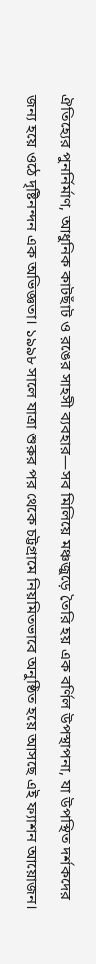ঐতিহ্যের পুনর্নির্মাণ, আধুনিক কাটছাঁট ও রঙের সাহসী ব্যবহার—সব মিলিয়ে মঞ্চজুড়ে তৈরি হয় এক বর্ণিল উপস্থাপনা, যা উপস্থিত দর্শকদের জন্য হয়ে ওঠে দৃষ্টিনন্দন এক অভিজ্ঞতা। ১৯৯৮ সালে যাত্রা শুরুর পর থেকে চট্টগ্রামে নিয়মিতভাবে অনুষ্ঠিত হয়ে আসছে এই ফ্যাশন আয়োজন।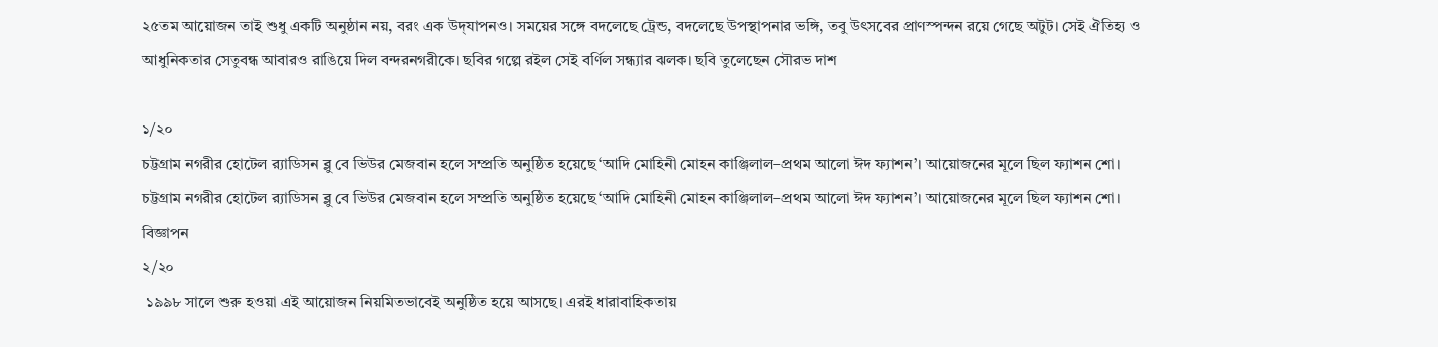২৫তম আয়োজন তাই শুধু একটি অনুষ্ঠান নয়, বরং এক উদ্‌যাপনও। সময়ের সঙ্গে বদলেছে ট্রেন্ড, বদলেছে উপস্থাপনার ভঙ্গি, তবু উৎসবের প্রাণস্পন্দন রয়ে গেছে অটুট। সেই ঐতিহ্য ও আধুনিকতার সেতুবন্ধ আবারও রাঙিয়ে দিল বন্দরনগরীকে। ছবির গল্পে রইল সেই বর্ণিল সন্ধ্যার ঝলক। ছবি তুলেছেন সৌরভ দাশ

১/২০
চট্টগ্রাম নগরীর হোটেল র‍্যাডিসন ব্লু বে ভিউর মেজবান হলে সম্প্রতি অনুষ্ঠিত হয়েছে ‘আদি মোহিনী মোহন কাঞ্জিলাল–প্রথম আলো ঈদ ফ্যাশন’। আয়োজনের মূলে ছিল ফ্যাশন শো।
চট্টগ্রাম নগরীর হোটেল র‍্যাডিসন ব্লু বে ভিউর মেজবান হলে সম্প্রতি অনুষ্ঠিত হয়েছে ‘আদি মোহিনী মোহন কাঞ্জিলাল–প্রথম আলো ঈদ ফ্যাশন’। আয়োজনের মূলে ছিল ফ্যাশন শো।
বিজ্ঞাপন
২/২০
 ১৯৯৮ সালে শুরু হওয়া এই আয়োজন নিয়মিতভাবেই অনুষ্ঠিত হয়ে আসছে। এরই ধারাবাহিকতায়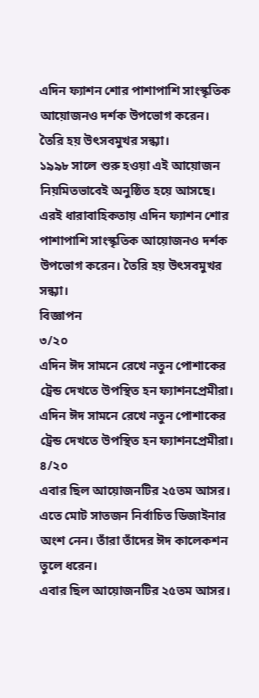এদিন ফ্যাশন শোর পাশাপাশি সাংস্কৃতিক আয়োজনও দর্শক উপভোগ করেন। তৈরি হয় উৎসবমুখর সন্ধ্যা।
১৯৯৮ সালে শুরু হওয়া এই আয়োজন নিয়মিতভাবেই অনুষ্ঠিত হয়ে আসছে। এরই ধারাবাহিকতায় এদিন ফ্যাশন শোর পাশাপাশি সাংস্কৃতিক আয়োজনও দর্শক উপভোগ করেন। তৈরি হয় উৎসবমুখর সন্ধ্যা।
বিজ্ঞাপন
৩/২০
এদিন ঈদ সামনে রেখে নতুন পোশাকের ট্রেন্ড দেখতে উপস্থিত হন ফ্যাশনপ্রেমীরা।
এদিন ঈদ সামনে রেখে নতুন পোশাকের ট্রেন্ড দেখতে উপস্থিত হন ফ্যাশনপ্রেমীরা।
৪/২০
এবার ছিল আয়োজনটির ২৫তম আসর। এতে মোট সাতজন নির্বাচিত ডিজাইনার অংশ নেন। তাঁরা তাঁদের ঈদ কালেকশন তুলে ধরেন।
এবার ছিল আয়োজনটির ২৫তম আসর।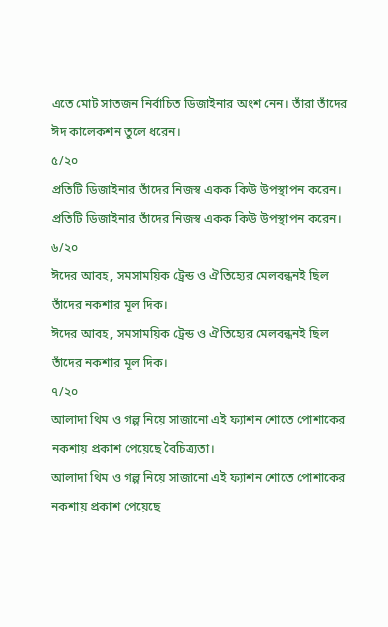এতে মোট সাতজন নির্বাচিত ডিজাইনার অংশ নেন। তাঁরা তাঁদের ঈদ কালেকশন তুলে ধরেন।
৫/২০
প্রতিটি ডিজাইনার তাঁদের নিজস্ব একক কিউ উপস্থাপন করেন।
প্রতিটি ডিজাইনার তাঁদের নিজস্ব একক কিউ উপস্থাপন করেন।
৬/২০
ঈদের আবহ, সমসাময়িক ট্রেন্ড ও ঐতিহ্যের মেলবন্ধনই ছিল তাঁদের নকশার মূল দিক।
ঈদের আবহ, সমসাময়িক ট্রেন্ড ও ঐতিহ্যের মেলবন্ধনই ছিল তাঁদের নকশার মূল দিক।
৭/২০
আলাদা থিম ও গল্প নিয়ে সাজানো এই ফ্যাশন শোতে পোশাকের নকশায় প্রকাশ পেয়েছে বৈচিত্র্যতা।
আলাদা থিম ও গল্প নিয়ে সাজানো এই ফ্যাশন শোতে পোশাকের নকশায় প্রকাশ পেয়েছে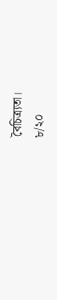বৈচিত্র্যতা।
৮/২০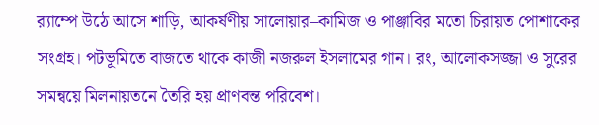র‍্যাম্পে উঠে আসে শাড়ি, আকর্ষণীয় সালোয়ার–কামিজ ও পাঞ্জাবির মতো চিরায়ত পোশাকের সংগ্রহ। পটভূমিতে বাজতে থাকে কাজী নজরুল ইসলামের গান। রং, আলোকসজ্জা ও সুরের সমন্বয়ে মিলনায়তনে তৈরি হয় প্রাণবন্ত পরিবেশ।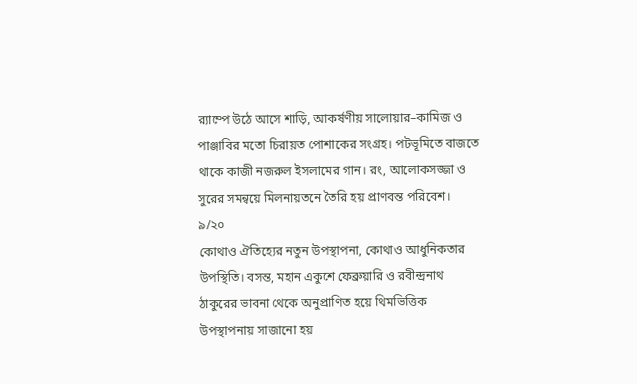র‍্যাম্পে উঠে আসে শাড়ি, আকর্ষণীয় সালোয়ার–কামিজ ও পাঞ্জাবির মতো চিরায়ত পোশাকের সংগ্রহ। পটভূমিতে বাজতে থাকে কাজী নজরুল ইসলামের গান। রং, আলোকসজ্জা ও সুরের সমন্বয়ে মিলনায়তনে তৈরি হয় প্রাণবন্ত পরিবেশ।
৯/২০
কোথাও ঐতিহ্যের নতুন উপস্থাপনা, কোথাও আধুনিকতার উপস্থিতি। বসন্ত, মহান একুশে ফেব্রুয়ারি ও রবীন্দ্রনাথ ঠাকুরের ভাবনা থেকে অনুপ্রাণিত হয়ে থিমভিত্তিক উপস্থাপনায় সাজানো হয়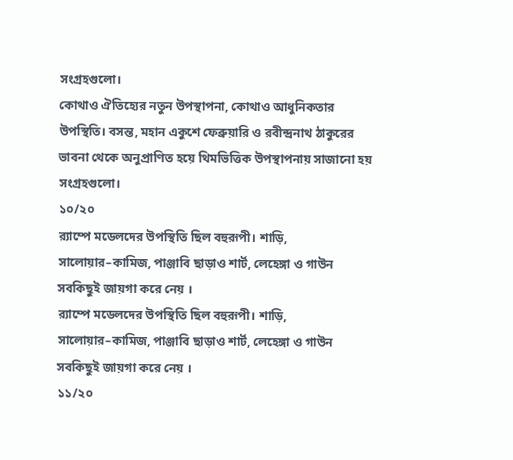সংগ্রহগুলো।
কোথাও ঐতিহ্যের নতুন উপস্থাপনা, কোথাও আধুনিকতার উপস্থিতি। বসন্ত, মহান একুশে ফেব্রুয়ারি ও রবীন্দ্রনাথ ঠাকুরের ভাবনা থেকে অনুপ্রাণিত হয়ে থিমভিত্তিক উপস্থাপনায় সাজানো হয় সংগ্রহগুলো।
১০/২০
র‍্যাম্পে মডেলদের উপস্থিতি ছিল বহুরূপী। শাড়ি, সালোয়ার–কামিজ, পাঞ্জাবি ছাড়াও শার্ট, লেহেঙ্গা ও গাউন সবকিছুই জায়গা করে নেয় ।
র‍্যাম্পে মডেলদের উপস্থিতি ছিল বহুরূপী। শাড়ি, সালোয়ার–কামিজ, পাঞ্জাবি ছাড়াও শার্ট, লেহেঙ্গা ও গাউন সবকিছুই জায়গা করে নেয় ।
১১/২০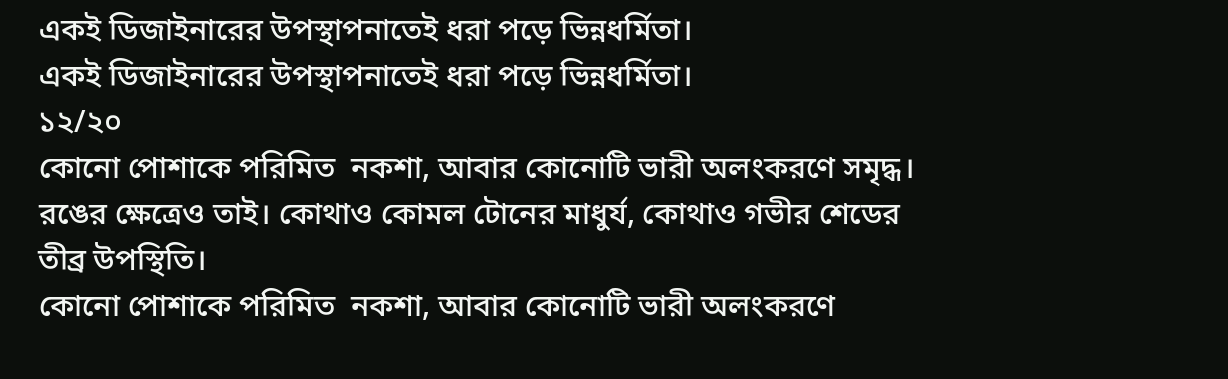একই ডিজাইনারের উপস্থাপনাতেই ধরা পড়ে ভিন্নধর্মিতা।
একই ডিজাইনারের উপস্থাপনাতেই ধরা পড়ে ভিন্নধর্মিতা।
১২/২০
কোনো পোশাকে পরিমিত  নকশা, আবার কোনোটি ভারী অলংকরণে সমৃদ্ধ। রঙের ক্ষেত্রেও তাই। কোথাও কোমল টোনের মাধুর্য, কোথাও গভীর শেডের তীব্র উপস্থিতি।
কোনো পোশাকে পরিমিত  নকশা, আবার কোনোটি ভারী অলংকরণে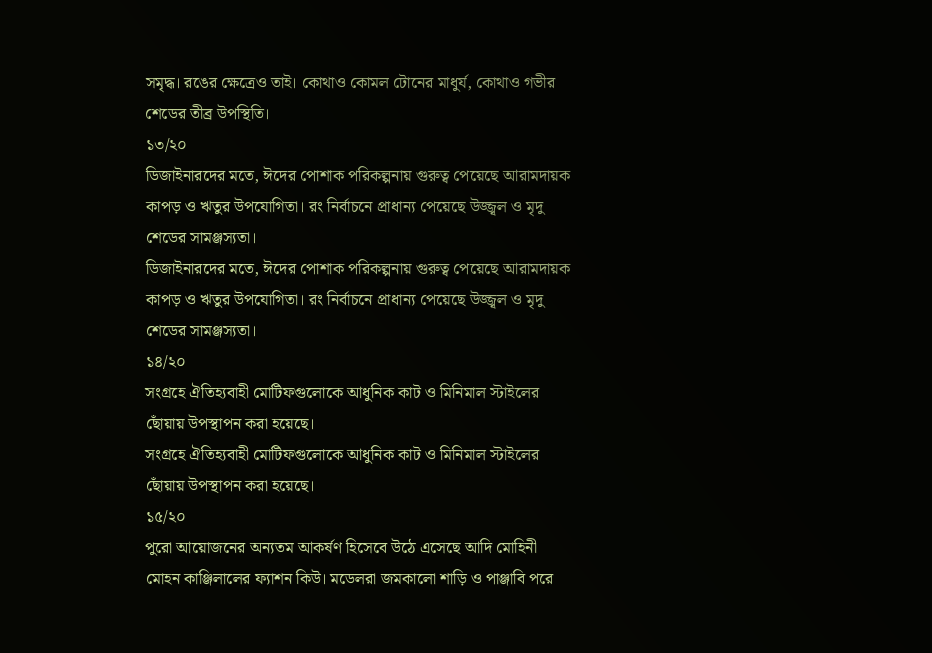সমৃদ্ধ। রঙের ক্ষেত্রেও তাই। কোথাও কোমল টোনের মাধুর্য, কোথাও গভীর শেডের তীব্র উপস্থিতি।
১৩/২০
ডিজাইনারদের মতে, ঈদের পোশাক পরিকল্পনায় গুরুত্ব পেয়েছে আরামদায়ক কাপড় ও ঋতুর উপযোগিতা। রং নির্বাচনে প্রাধান্য পেয়েছে উজ্জ্বল ও মৃদু শেডের সামঞ্জস্যতা।
ডিজাইনারদের মতে, ঈদের পোশাক পরিকল্পনায় গুরুত্ব পেয়েছে আরামদায়ক কাপড় ও ঋতুর উপযোগিতা। রং নির্বাচনে প্রাধান্য পেয়েছে উজ্জ্বল ও মৃদু শেডের সামঞ্জস্যতা।
১৪/২০
সংগ্রহে ঐতিহ্যবাহী মোটিফগুলোকে আধুনিক কাট ও মিনিমাল স্টাইলের ছোঁয়ায় উপস্থাপন করা হয়েছে।
সংগ্রহে ঐতিহ্যবাহী মোটিফগুলোকে আধুনিক কাট ও মিনিমাল স্টাইলের ছোঁয়ায় উপস্থাপন করা হয়েছে।
১৫/২০
পুরো আয়োজনের অন্যতম আকর্ষণ হিসেবে উঠে এসেছে আদি মোহিনী মোহন কাঞ্জিলালের ফ্যাশন কিউ। মডেলরা জমকালো শাড়ি ও পাঞ্জাবি পরে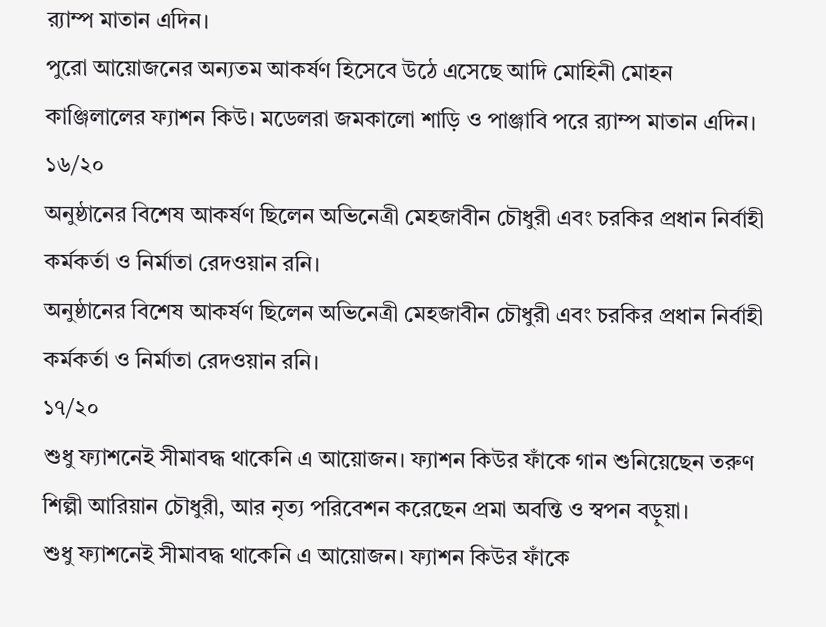র‍্যাম্প মাতান এদিন।
পুরো আয়োজনের অন্যতম আকর্ষণ হিসেবে উঠে এসেছে আদি মোহিনী মোহন কাঞ্জিলালের ফ্যাশন কিউ। মডেলরা জমকালো শাড়ি ও পাঞ্জাবি পরে র‍্যাম্প মাতান এদিন।
১৬/২০
অনুষ্ঠানের বিশেষ আকর্ষণ ছিলেন অভিনেত্রী মেহজাবীন চৌধুরী এবং চরকির প্রধান নির্বাহী কর্মকর্তা ও নির্মাতা রেদওয়ান রনি।
অনুষ্ঠানের বিশেষ আকর্ষণ ছিলেন অভিনেত্রী মেহজাবীন চৌধুরী এবং চরকির প্রধান নির্বাহী কর্মকর্তা ও নির্মাতা রেদওয়ান রনি।
১৭/২০
শুধু ফ্যাশনেই সীমাবদ্ধ থাকেনি এ আয়োজন। ফ্যাশন কিউর ফাঁকে গান শুনিয়েছেন তরুণ শিল্পী আরিয়ান চৌধুরী, আর নৃত্য পরিবেশন করেছেন প্রমা অবন্তি ও স্বপন বড়ুয়া।
শুধু ফ্যাশনেই সীমাবদ্ধ থাকেনি এ আয়োজন। ফ্যাশন কিউর ফাঁকে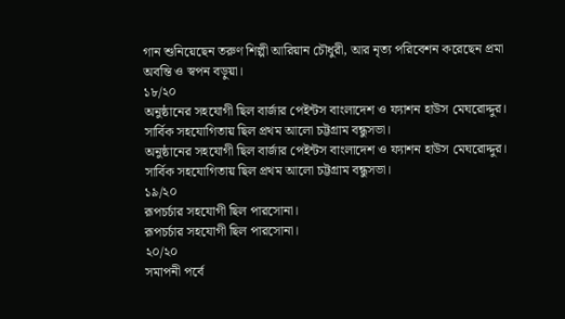গান শুনিয়েছেন তরুণ শিল্পী আরিয়ান চৌধুরী, আর নৃত্য পরিবেশন করেছেন প্রমা অবন্তি ও স্বপন বড়ুয়া।
১৮/২০
অনুষ্ঠানের সহযোগী ছিল বার্জার পেইন্টস বাংলাদেশ ও ফ্যাশন হাউস মেঘরোদ্দুর। সার্বিক সহযোগিতায় ছিল প্রথম আলো চট্টগ্রাম বন্ধুসভা।
অনুষ্ঠানের সহযোগী ছিল বার্জার পেইন্টস বাংলাদেশ ও ফ্যাশন হাউস মেঘরোদ্দুর। সার্বিক সহযোগিতায় ছিল প্রথম আলো চট্টগ্রাম বন্ধুসভা।
১৯/২০
রূপচর্চার সহযোগী ছিল পারসোনা।
রূপচর্চার সহযোগী ছিল পারসোনা।
২০/২০
সমাপনী পর্বে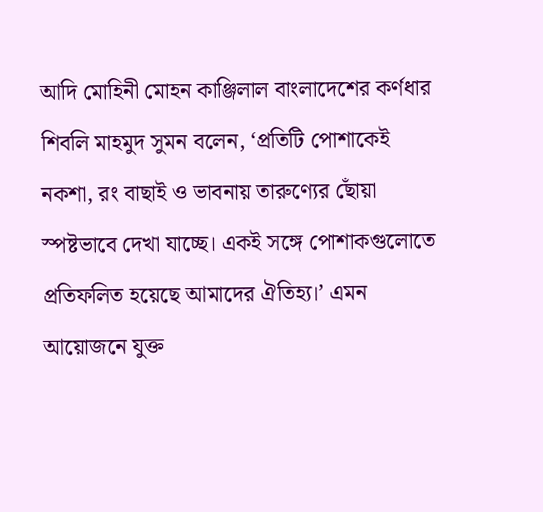আদি মোহিনী মোহন কাঞ্জিলাল বাংলাদেশের কর্ণধার শিবলি মাহমুদ সুমন বলেন, ‘প্রতিটি পোশাকেই নকশা, রং বাছাই ও ভাবনায় তারুণ্যের ছোঁয়া স্পষ্টভাবে দেখা যাচ্ছে। একই সঙ্গে পোশাকগুলোতে প্রতিফলিত হয়েছে আমাদের ঐতিহ্য।’ এমন আয়োজনে যুক্ত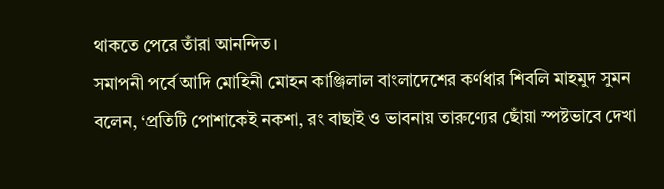থাকতে পেরে তাঁরা আনন্দিত।
সমাপনী পর্বে আদি মোহিনী মোহন কাঞ্জিলাল বাংলাদেশের কর্ণধার শিবলি মাহমুদ সুমন বলেন, ‘প্রতিটি পোশাকেই নকশা, রং বাছাই ও ভাবনায় তারুণ্যের ছোঁয়া স্পষ্টভাবে দেখা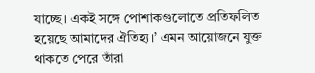যাচ্ছে। একই সঙ্গে পোশাকগুলোতে প্রতিফলিত হয়েছে আমাদের ঐতিহ্য।’ এমন আয়োজনে যুক্ত থাকতে পেরে তাঁরা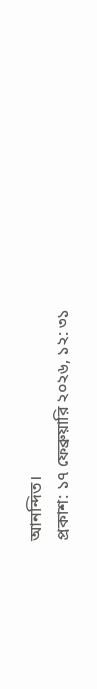আনন্দিত।
প্রকাশ: ১৭ ফেব্রুয়ারি ২০২৬, ১২: ৩১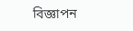বিজ্ঞাপন